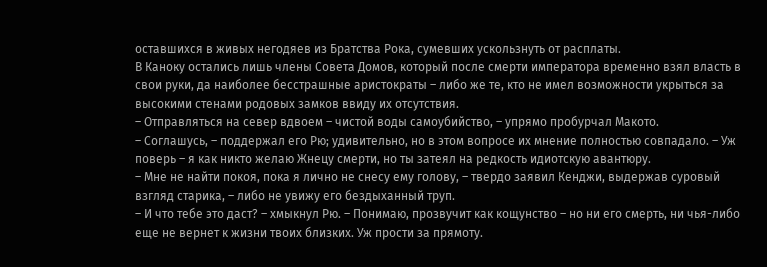оставшихся в живых негодяев из Братства Рока, сумевших ускользнуть от расплаты.
В Каноку остались лишь члены Совета Домов, который после смерти императора временно взял власть в свои руки, да наиболее бесстрашные аристократы – либо же те, кто не имел возможности укрыться за высокими стенами родовых замков ввиду их отсутствия.
– Отправляться на север вдвоем – чистой воды самоубийство, – упрямо пробурчал Макото.
– Соглашусь, – поддержал его Рю; удивительно, но в этом вопросе их мнение полностью совпадало. – Уж поверь – я как никто желаю Жнецу смерти, но ты затеял на редкость идиотскую авантюру.
– Мне не найти покоя, пока я лично не снесу ему голову, – твердо заявил Кенджи, выдержав суровый взгляд старика, – либо не увижу его бездыханный труп.
– И что тебе это даст? – хмыкнул Рю. – Понимаю, прозвучит как кощунство – но ни его смерть, ни чья-либо еще не вернет к жизни твоих близких. Уж прости за прямоту.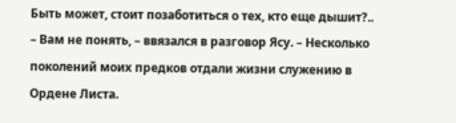Быть может, стоит позаботиться о тех, кто еще дышит?..
– Вам не понять, – ввязался в разговор Ясу. – Несколько поколений моих предков отдали жизни служению в Ордене Листа.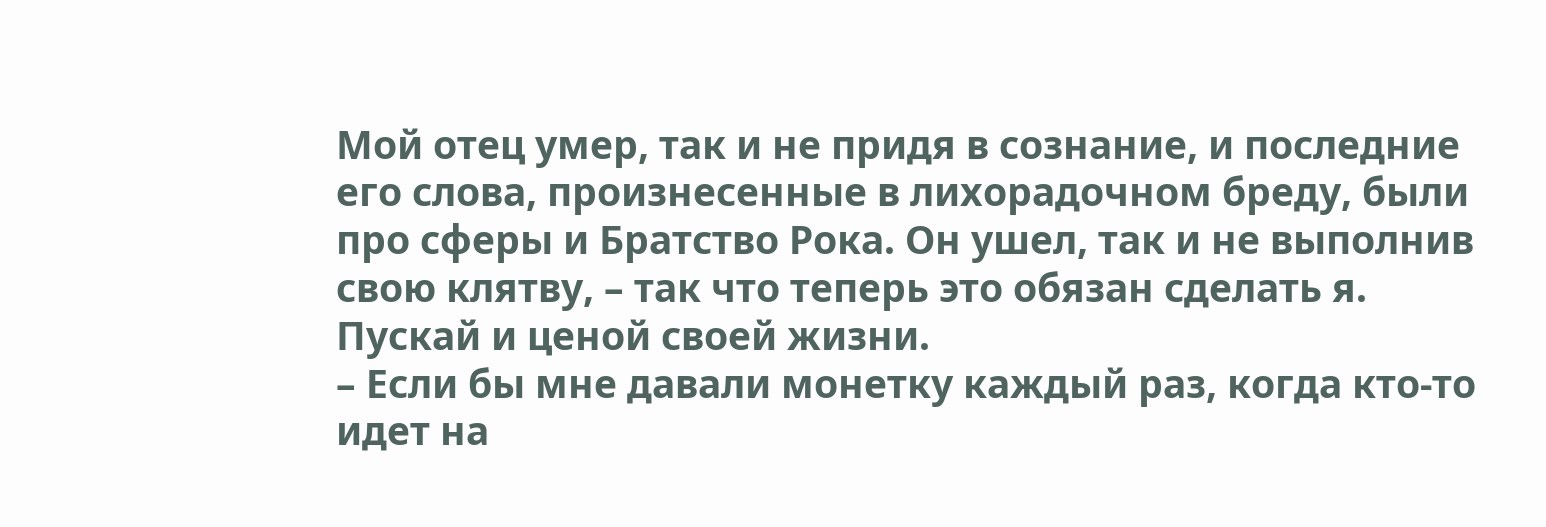Мой отец умер, так и не придя в сознание, и последние его слова, произнесенные в лихорадочном бреду, были про сферы и Братство Рока. Он ушел, так и не выполнив свою клятву, – так что теперь это обязан сделать я. Пускай и ценой своей жизни.
– Если бы мне давали монетку каждый раз, когда кто-то идет на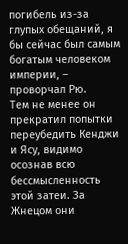погибель из-за глупых обещаний, я бы сейчас был самым богатым человеком империи, – проворчал Рю.
Тем не менее он прекратил попытки переубедить Кенджи и Ясу, видимо осознав всю бессмысленность этой затеи. За Жнецом они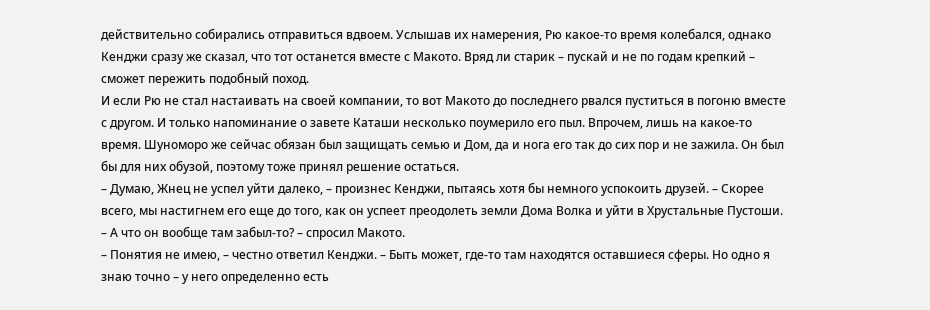действительно собирались отправиться вдвоем. Услышав их намерения, Рю какое-то время колебался, однако Кенджи сразу же сказал, что тот останется вместе с Макото. Вряд ли старик – пускай и не по годам крепкий – сможет пережить подобный поход.
И если Рю не стал настаивать на своей компании, то вот Макото до последнего рвался пуститься в погоню вместе с другом. И только напоминание о завете Каташи несколько поумерило его пыл. Впрочем, лишь на какое-то время. Шуноморо же сейчас обязан был защищать семью и Дом, да и нога его так до сих пор и не зажила. Он был бы для них обузой, поэтому тоже принял решение остаться.
– Думаю, Жнец не успел уйти далеко, – произнес Кенджи, пытаясь хотя бы немного успокоить друзей. – Скорее всего, мы настигнем его еще до того, как он успеет преодолеть земли Дома Волка и уйти в Хрустальные Пустоши.
– А что он вообще там забыл-то? – спросил Макото.
– Понятия не имею, – честно ответил Кенджи. – Быть может, где-то там находятся оставшиеся сферы. Но одно я знаю точно – у него определенно есть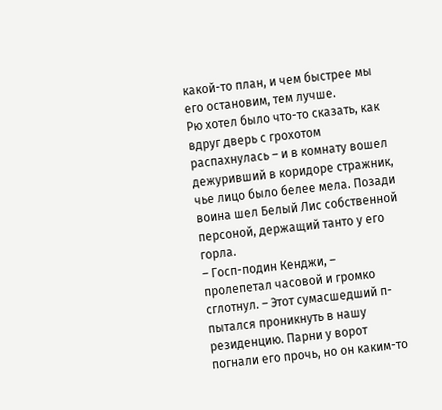какой-то план, и чем быстрее мы его остановим, тем лучше.
Рю хотел было что-то сказать, как вдруг дверь с грохотом распахнулась – и в комнату вошел дежуривший в коридоре стражник, чье лицо было белее мела. Позади воина шел Белый Лис собственной персоной, держащий танто у его горла.
– Госп-подин Кенджи, – пролепетал часовой и громко сглотнул. – Этот сумасшедший п-пытался проникнуть в нашу резиденцию. Парни у ворот погнали его прочь, но он каким-то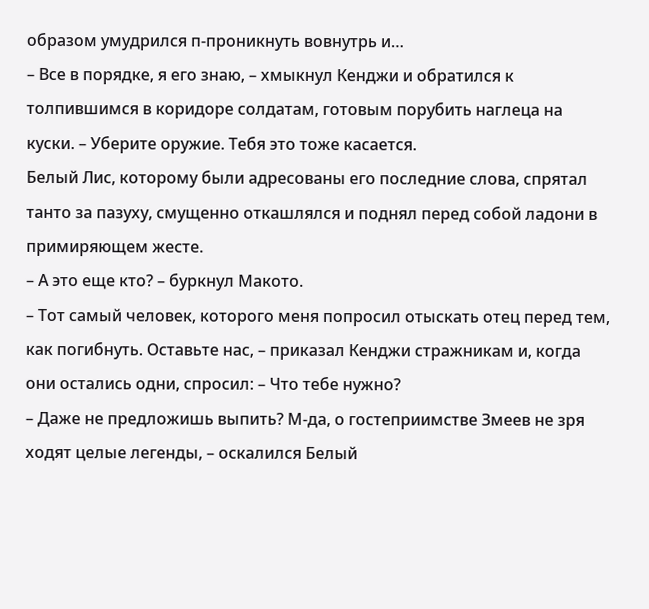образом умудрился п-проникнуть вовнутрь и…
– Все в порядке, я его знаю, – хмыкнул Кенджи и обратился к толпившимся в коридоре солдатам, готовым порубить наглеца на куски. – Уберите оружие. Тебя это тоже касается.
Белый Лис, которому были адресованы его последние слова, спрятал танто за пазуху, смущенно откашлялся и поднял перед собой ладони в примиряющем жесте.
– А это еще кто? – буркнул Макото.
– Тот самый человек, которого меня попросил отыскать отец перед тем, как погибнуть. Оставьте нас, – приказал Кенджи стражникам и, когда они остались одни, спросил: – Что тебе нужно?
– Даже не предложишь выпить? М-да, о гостеприимстве Змеев не зря ходят целые легенды, – оскалился Белый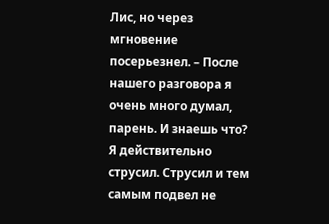Лис, но через мгновение посерьезнел. – После нашего разговора я очень много думал, парень. И знаешь что? Я действительно струсил. Струсил и тем самым подвел не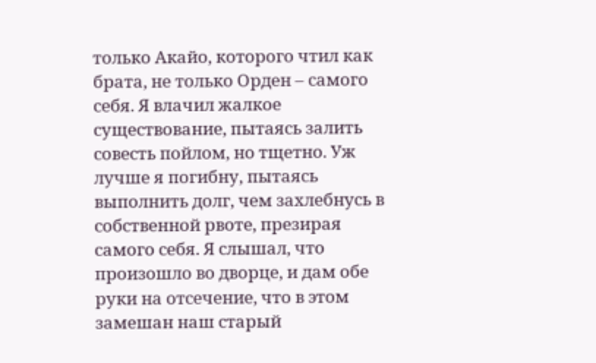только Акайо, которого чтил как брата, не только Орден – самого себя. Я влачил жалкое существование, пытаясь залить совесть пойлом, но тщетно. Уж лучше я погибну, пытаясь выполнить долг, чем захлебнусь в собственной рвоте, презирая самого себя. Я слышал, что произошло во дворце, и дам обе руки на отсечение, что в этом замешан наш старый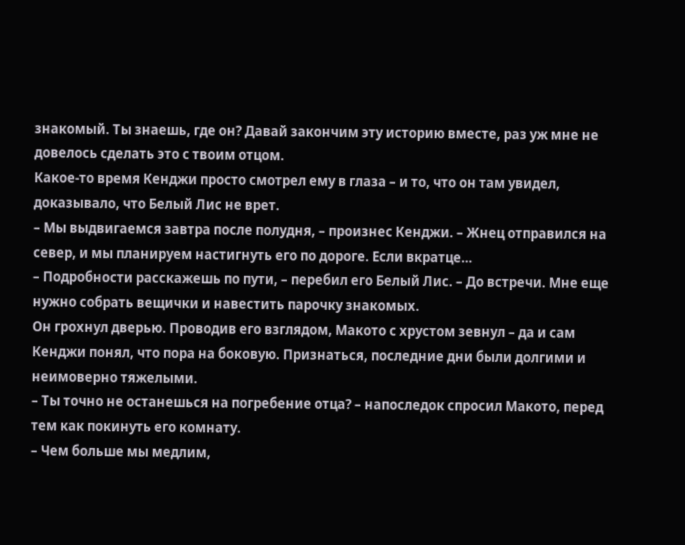знакомый. Ты знаешь, где он? Давай закончим эту историю вместе, раз уж мне не довелось сделать это с твоим отцом.
Какое-то время Кенджи просто смотрел ему в глаза – и то, что он там увидел, доказывало, что Белый Лис не врет.
– Мы выдвигаемся завтра после полудня, – произнес Кенджи. – Жнец отправился на север, и мы планируем настигнуть его по дороге. Если вкратце…
– Подробности расскажешь по пути, – перебил его Белый Лис. – До встречи. Мне еще нужно собрать вещички и навестить парочку знакомых.
Он грохнул дверью. Проводив его взглядом, Макото с хрустом зевнул – да и сам Кенджи понял, что пора на боковую. Признаться, последние дни были долгими и неимоверно тяжелыми.
– Ты точно не останешься на погребение отца? – напоследок спросил Макото, перед тем как покинуть его комнату.
– Чем больше мы медлим,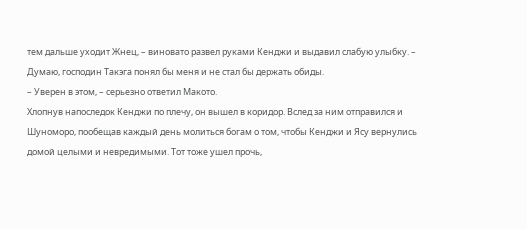тем дальше уходит Жнец, – виновато развел руками Кенджи и выдавил слабую улыбку. – Думаю, господин Такэга понял бы меня и не стал бы держать обиды.
– Уверен в этом, – серьезно ответил Макото.
Хлопнув напоследок Кенджи по плечу, он вышел в коридор. Вслед за ним отправился и Шуноморо, пообещав каждый день молиться богам о том, чтобы Кенджи и Ясу вернулись домой целыми и невредимыми. Тот тоже ушел прочь,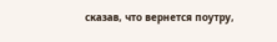сказав, что вернется поутру,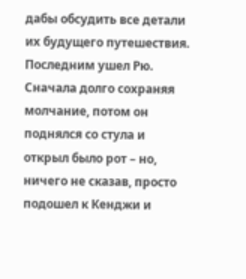дабы обсудить все детали их будущего путешествия. Последним ушел Рю. Сначала долго сохраняя молчание, потом он поднялся со стула и открыл было рот – но, ничего не сказав, просто подошел к Кенджи и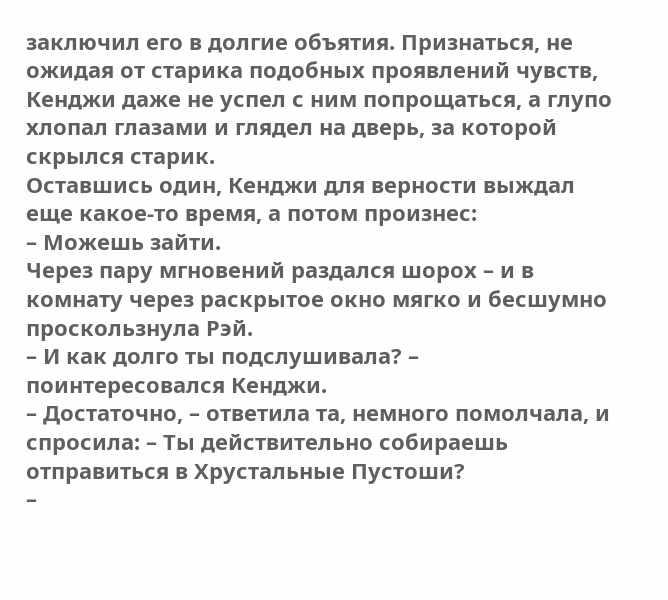заключил его в долгие объятия. Признаться, не ожидая от старика подобных проявлений чувств, Кенджи даже не успел с ним попрощаться, а глупо хлопал глазами и глядел на дверь, за которой скрылся старик.
Оставшись один, Кенджи для верности выждал еще какое-то время, а потом произнес:
– Можешь зайти.
Через пару мгновений раздался шорох – и в комнату через раскрытое окно мягко и бесшумно проскользнула Рэй.
– И как долго ты подслушивала? – поинтересовался Кенджи.
– Достаточно, – ответила та, немного помолчала, и спросила: – Ты действительно собираешь отправиться в Хрустальные Пустоши?
–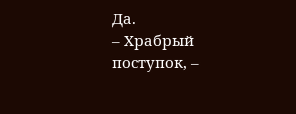Да.
– Храбрый поступок, –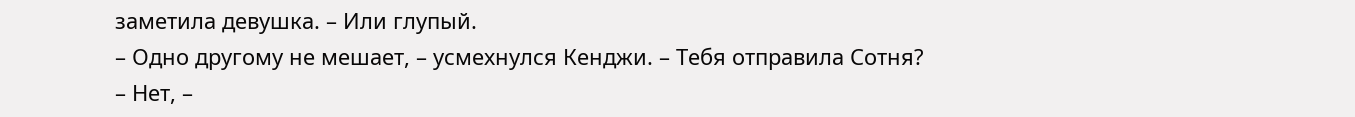заметила девушка. – Или глупый.
– Одно другому не мешает, – усмехнулся Кенджи. – Тебя отправила Сотня?
– Нет, –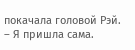покачала головой Рэй. – Я пришла сама.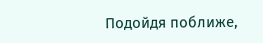Подойдя поближе,